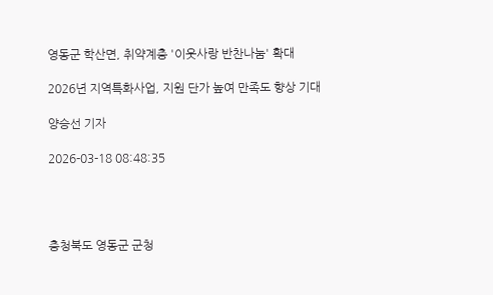영동군 학산면, 취약계층 '이웃사랑 반찬나눔' 확대

2026년 지역특화사업, 지원 단가 높여 만족도 향상 기대

양승선 기자

2026-03-18 08:48:35




충청북도 영동군 군청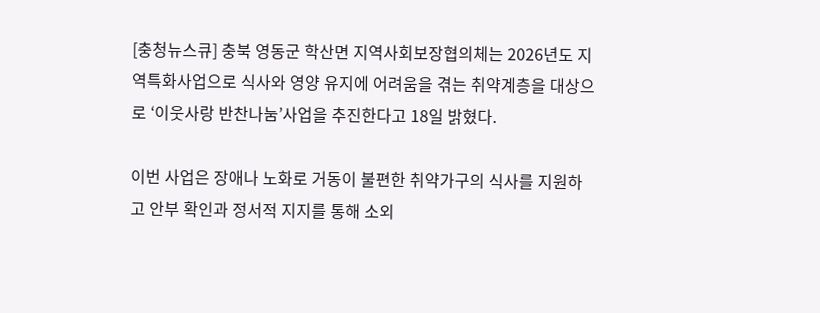[충청뉴스큐] 충북 영동군 학산면 지역사회보장협의체는 2026년도 지역특화사업으로 식사와 영양 유지에 어려움을 겪는 취약계층을 대상으로 ‘이웃사랑 반찬나눔’사업을 추진한다고 18일 밝혔다.

이번 사업은 장애나 노화로 거동이 불편한 취약가구의 식사를 지원하고 안부 확인과 정서적 지지를 통해 소외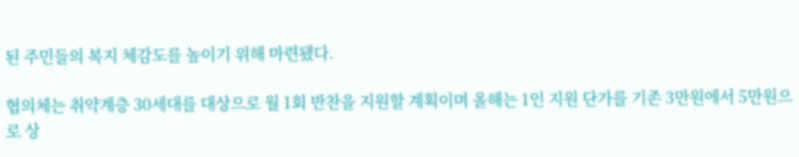된 주민들의 복지 체감도를 높이기 위해 마련됐다.

협의체는 취약계층 30세대를 대상으로 월 1회 반찬을 지원할 계획이며 올해는 1인 지원 단가를 기존 3만원에서 5만원으로 상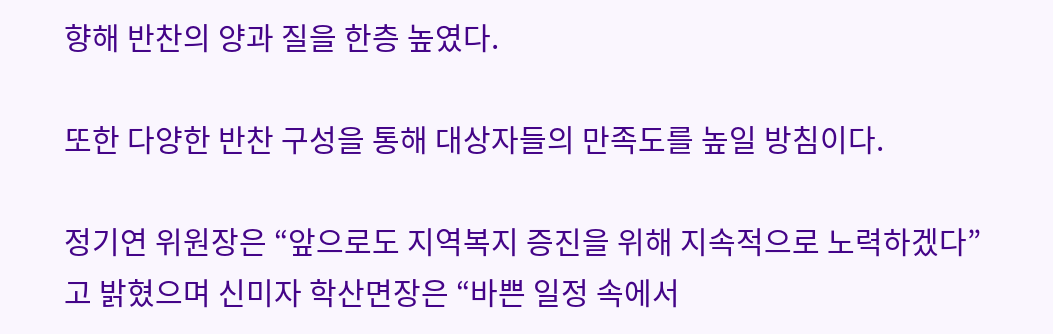향해 반찬의 양과 질을 한층 높였다.

또한 다양한 반찬 구성을 통해 대상자들의 만족도를 높일 방침이다.

정기연 위원장은 “앞으로도 지역복지 증진을 위해 지속적으로 노력하겠다”고 밝혔으며 신미자 학산면장은 “바쁜 일정 속에서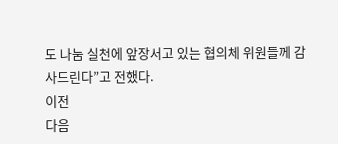도 나눔 실천에 앞장서고 있는 협의체 위원들께 감사드린다”고 전했다.
이전
다음